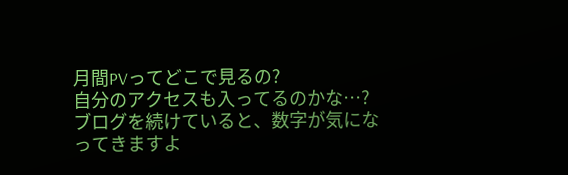月間PVってどこで見るの?
自分のアクセスも入ってるのかな…?
ブログを続けていると、数字が気になってきますよ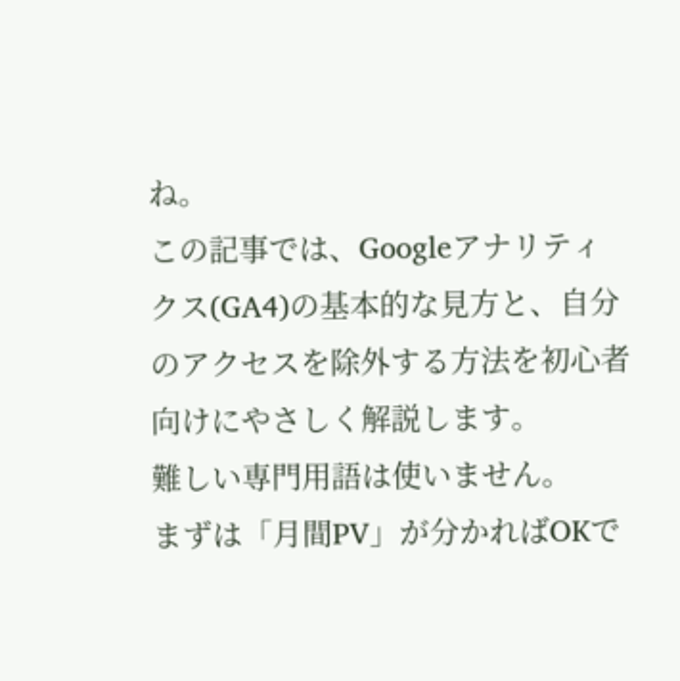ね。
この記事では、Googleアナリティクス(GA4)の基本的な見方と、自分のアクセスを除外する方法を初心者向けにやさしく解説します。
難しい専門用語は使いません。
まずは「月間PV」が分かればOKで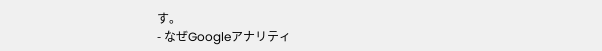す。
- なぜGoogleアナリティ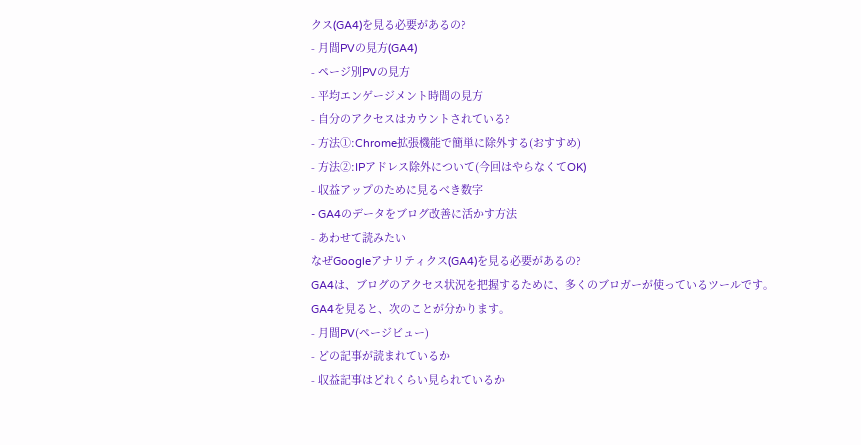クス(GA4)を見る必要があるの?
- 月間PVの見方(GA4)
- ページ別PVの見方
- 平均エンゲージメント時間の見方
- 自分のアクセスはカウントされている?
- 方法①:Chrome拡張機能で簡単に除外する(おすすめ)
- 方法②:IPアドレス除外について(今回はやらなくてOK)
- 収益アップのために見るべき数字
- GA4のデータをブログ改善に活かす方法
- あわせて読みたい
なぜGoogleアナリティクス(GA4)を見る必要があるの?
GA4は、ブログのアクセス状況を把握するために、多くのブロガーが使っているツールです。
GA4を見ると、次のことが分かります。
- 月間PV(ページビュー)
- どの記事が読まれているか
- 収益記事はどれくらい見られているか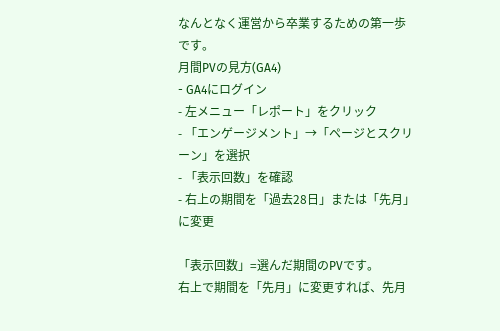なんとなく運営から卒業するための第一歩です。
月間PVの見方(GA4)
- GA4にログイン
- 左メニュー「レポート」をクリック
- 「エンゲージメント」→「ページとスクリーン」を選択
- 「表示回数」を確認
- 右上の期間を「過去28日」または「先月」に変更

「表示回数」=選んだ期間のPVです。
右上で期間を「先月」に変更すれば、先月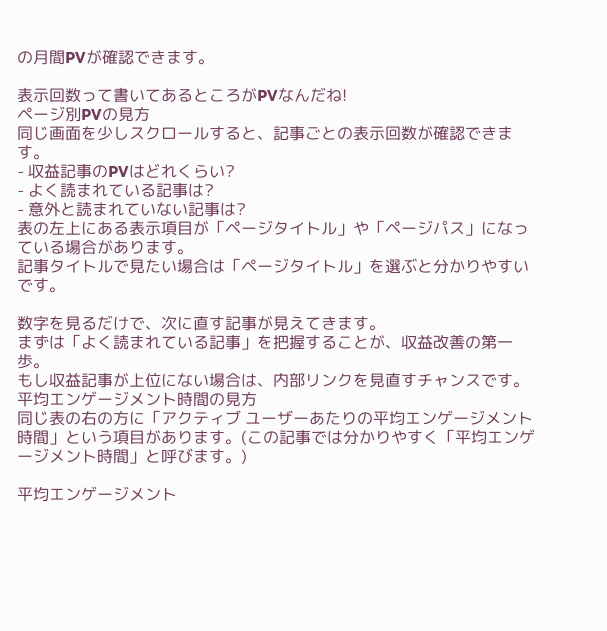の月間PVが確認できます。

表示回数って書いてあるところがPVなんだね!
ページ別PVの見方
同じ画面を少しスクロールすると、記事ごとの表示回数が確認できます。
- 収益記事のPVはどれくらい?
- よく読まれている記事は?
- 意外と読まれていない記事は?
表の左上にある表示項目が「ページタイトル」や「ページパス」になっている場合があります。
記事タイトルで見たい場合は「ページタイトル」を選ぶと分かりやすいです。

数字を見るだけで、次に直す記事が見えてきます。
まずは「よく読まれている記事」を把握することが、収益改善の第一歩。
もし収益記事が上位にない場合は、内部リンクを見直すチャンスです。
平均エンゲージメント時間の見方
同じ表の右の方に「アクティブ ユーザーあたりの平均エンゲージメント時間」という項目があります。(この記事では分かりやすく「平均エンゲージメント時間」と呼びます。)

平均エンゲージメント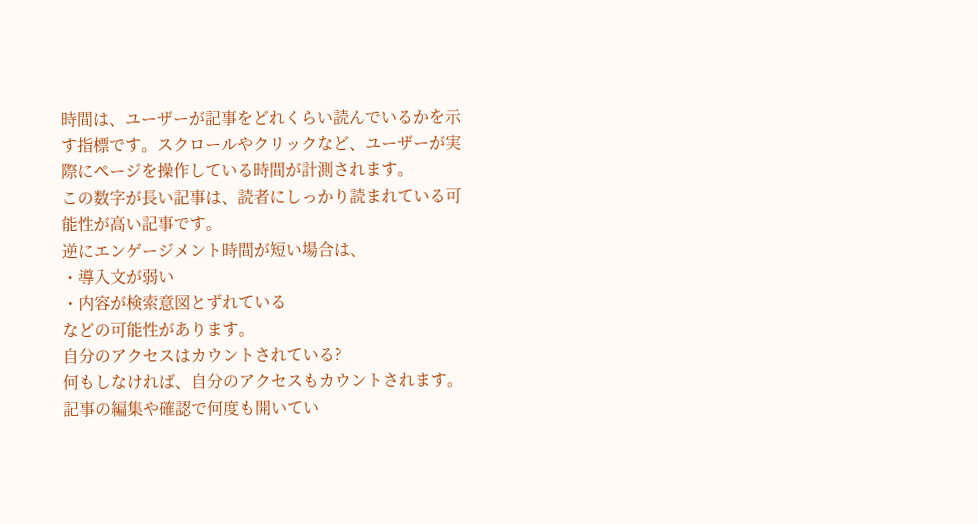時間は、ユーザーが記事をどれくらい読んでいるかを示す指標です。スクロールやクリックなど、ユーザーが実際にページを操作している時間が計測されます。
この数字が長い記事は、読者にしっかり読まれている可能性が高い記事です。
逆にエンゲージメント時間が短い場合は、
・導入文が弱い
・内容が検索意図とずれている
などの可能性があります。
自分のアクセスはカウントされている?
何もしなければ、自分のアクセスもカウントされます。
記事の編集や確認で何度も開いてい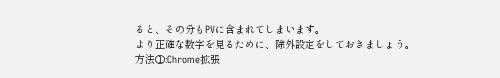ると、その分もPVに含まれてしまいます。
より正確な数字を見るために、除外設定をしておきましょう。
方法①:Chrome拡張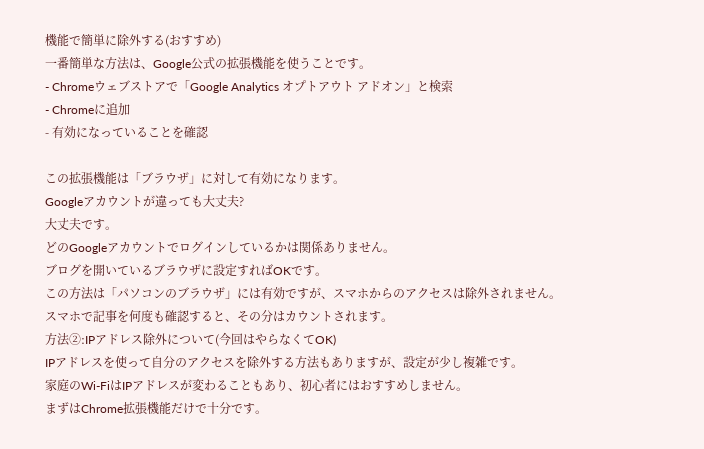機能で簡単に除外する(おすすめ)
一番簡単な方法は、Google公式の拡張機能を使うことです。
- Chromeウェブストアで「Google Analytics オプトアウト アドオン」と検索
- Chromeに追加
- 有効になっていることを確認

この拡張機能は「ブラウザ」に対して有効になります。
Googleアカウントが違っても大丈夫?
大丈夫です。
どのGoogleアカウントでログインしているかは関係ありません。
ブログを開いているブラウザに設定すればOKです。
この方法は「パソコンのブラウザ」には有効ですが、スマホからのアクセスは除外されません。
スマホで記事を何度も確認すると、その分はカウントされます。
方法②:IPアドレス除外について(今回はやらなくてOK)
IPアドレスを使って自分のアクセスを除外する方法もありますが、設定が少し複雑です。
家庭のWi-FiはIPアドレスが変わることもあり、初心者にはおすすめしません。
まずはChrome拡張機能だけで十分です。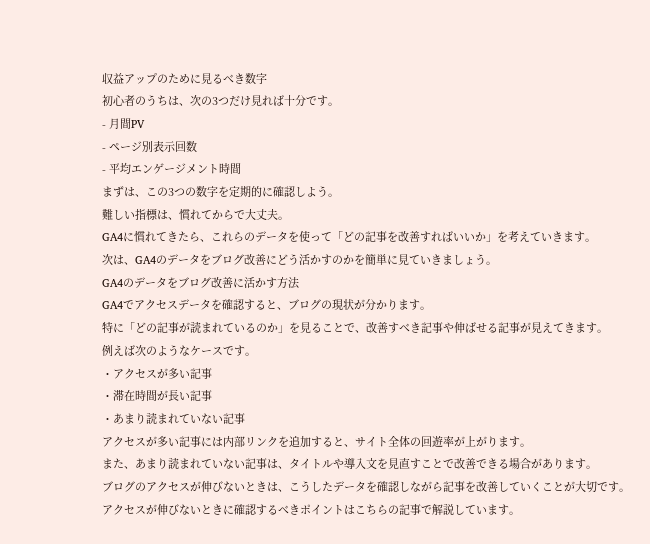収益アップのために見るべき数字
初心者のうちは、次の3つだけ見れば十分です。
- 月間PV
- ページ別表示回数
- 平均エンゲージメント時間
まずは、この3つの数字を定期的に確認しよう。
難しい指標は、慣れてからで大丈夫。
GA4に慣れてきたら、これらのデータを使って「どの記事を改善すればいいか」を考えていきます。
次は、GA4のデータをブログ改善にどう活かすのかを簡単に見ていきましょう。
GA4のデータをブログ改善に活かす方法
GA4でアクセスデータを確認すると、ブログの現状が分かります。
特に「どの記事が読まれているのか」を見ることで、改善すべき記事や伸ばせる記事が見えてきます。
例えば次のようなケースです。
・アクセスが多い記事
・滞在時間が長い記事
・あまり読まれていない記事
アクセスが多い記事には内部リンクを追加すると、サイト全体の回遊率が上がります。
また、あまり読まれていない記事は、タイトルや導入文を見直すことで改善できる場合があります。
ブログのアクセスが伸びないときは、こうしたデータを確認しながら記事を改善していくことが大切です。
アクセスが伸びないときに確認するべきポイントはこちらの記事で解説しています。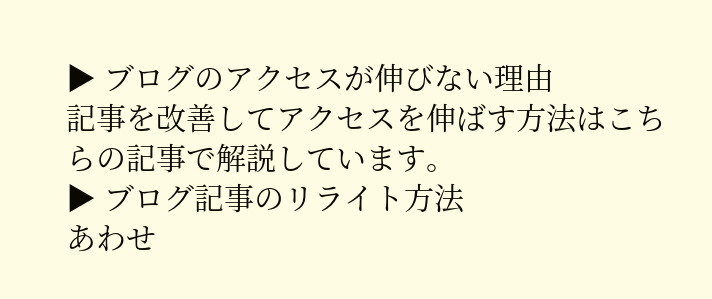▶ ブログのアクセスが伸びない理由
記事を改善してアクセスを伸ばす方法はこちらの記事で解説しています。
▶ ブログ記事のリライト方法
あわせ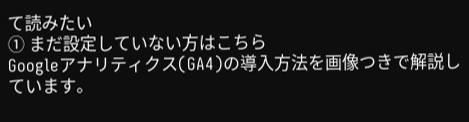て読みたい
① まだ設定していない方はこちら
Googleアナリティクス(GA4)の導入方法を画像つきで解説しています。